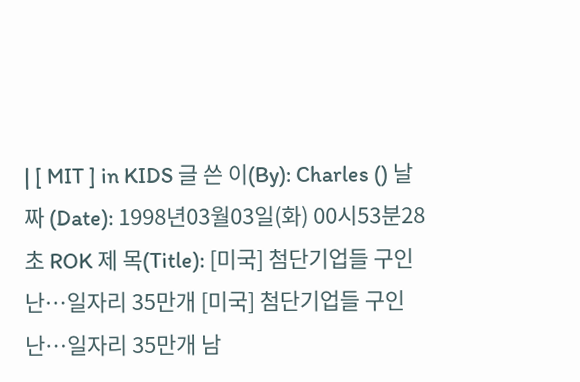| [ MIT ] in KIDS 글 쓴 이(By): Charles () 날 짜 (Date): 1998년03월03일(화) 00시53분28초 ROK 제 목(Title): [미국] 첨단기업들 구인난…일자리 35만개 [미국] 첨단기업들 구인난…일자리 35만개 남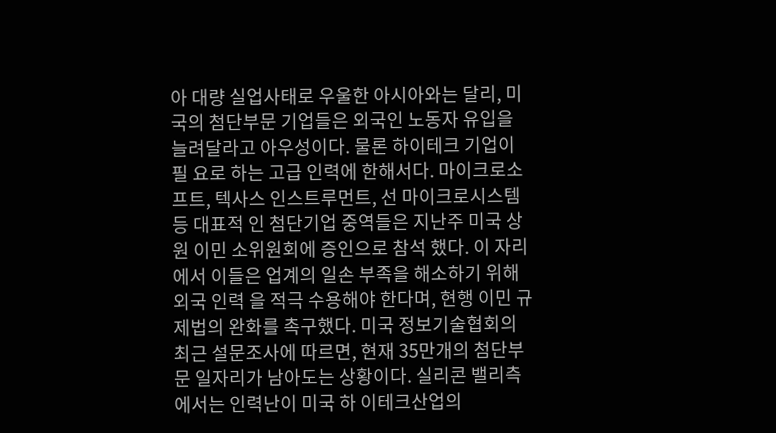아 대량 실업사태로 우울한 아시아와는 달리, 미국의 첨단부문 기업들은 외국인 노동자 유입을 늘려달라고 아우성이다. 물론 하이테크 기업이 필 요로 하는 고급 인력에 한해서다. 마이크로소프트, 텍사스 인스트루먼트, 선 마이크로시스템 등 대표적 인 첨단기업 중역들은 지난주 미국 상원 이민 소위원회에 증인으로 참석 했다. 이 자리에서 이들은 업계의 일손 부족을 해소하기 위해 외국 인력 을 적극 수용해야 한다며, 현행 이민 규제법의 완화를 촉구했다. 미국 정보기술협회의 최근 설문조사에 따르면, 현재 35만개의 첨단부 문 일자리가 남아도는 상황이다. 실리콘 밸리측에서는 인력난이 미국 하 이테크산업의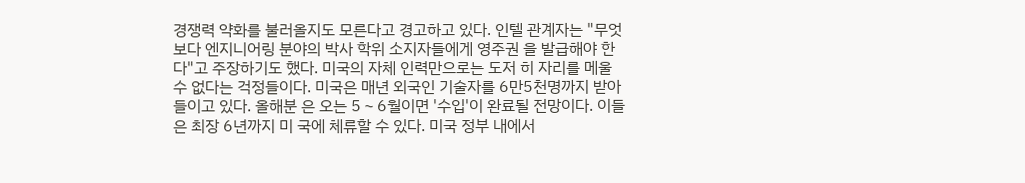경쟁력 약화를 불러올지도 모른다고 경고하고 있다. 인텔 관계자는 "무엇보다 엔지니어링 분야의 박사 학위 소지자들에게 영주권 을 발급해야 한다"고 주장하기도 했다. 미국의 자체 인력만으로는 도저 히 자리를 메울 수 없다는 걱정들이다. 미국은 매년 외국인 기술자를 6만5천명까지 받아들이고 있다. 올해분 은 오는 5∼6월이면 '수입'이 완료될 전망이다. 이들은 최장 6년까지 미 국에 체류할 수 있다. 미국 정부 내에서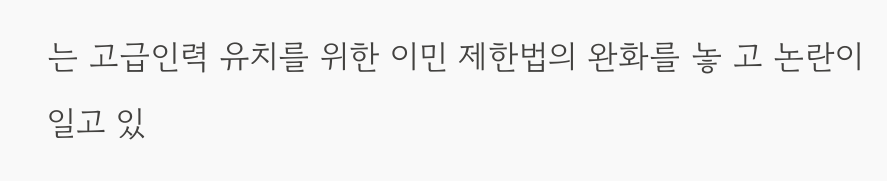는 고급인력 유치를 위한 이민 제한법의 완화를 놓 고 논란이 일고 있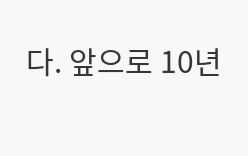다. 앞으로 10년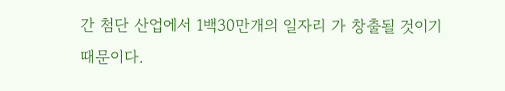간 첨단 산업에서 1백30만개의 일자리 가 창출될 것이기 때문이다.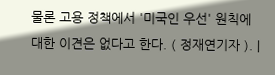물론 고용 정책에서 '미국인 우선' 원칙에 대한 이견은 없다고 한다. ( 정재연기자 ). |